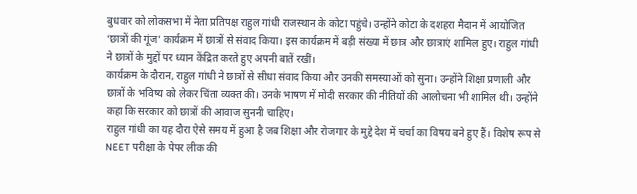बुधवार को लोकसभा में नेता प्रतिपक्ष राहुल गांधी राजस्थान के कोटा पहुंचे। उन्होंने कोटा के दशहरा मैदान में आयोजित ‘छात्रों की गूंज’ कार्यक्रम में छात्रों से संवाद किया। इस कार्यक्रम में बड़ी संख्या में छात्र और छात्राएं शामिल हुए। राहुल गांधी ने छात्रों के मुद्दों पर ध्यान केंद्रित करते हुए अपनी बातें रखीं।
कार्यक्रम के दौरान, राहुल गांधी ने छात्रों से सीधा संवाद किया और उनकी समस्याओं को सुना। उन्होंने शिक्षा प्रणाली और छात्रों के भविष्य को लेकर चिंता व्यक्त की। उनके भाषण में मोदी सरकार की नीतियों की आलोचना भी शामिल थी। उन्होंने कहा कि सरकार को छात्रों की आवाज सुननी चाहिए।
राहुल गांधी का यह दौरा ऐसे समय में हुआ है जब शिक्षा और रोजगार के मुद्दे देश में चर्चा का विषय बने हुए हैं। विशेष रूप से NEET परीक्षा के पेपर लीक की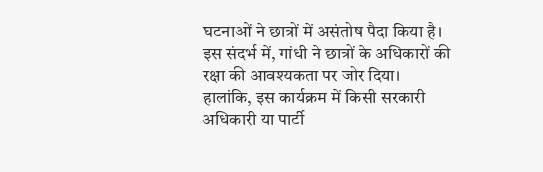घटनाओं ने छात्रों में असंतोष पैदा किया है। इस संदर्भ में, गांधी ने छात्रों के अधिकारों की रक्षा की आवश्यकता पर जोर दिया।
हालांकि, इस कार्यक्रम में किसी सरकारी अधिकारी या पार्टी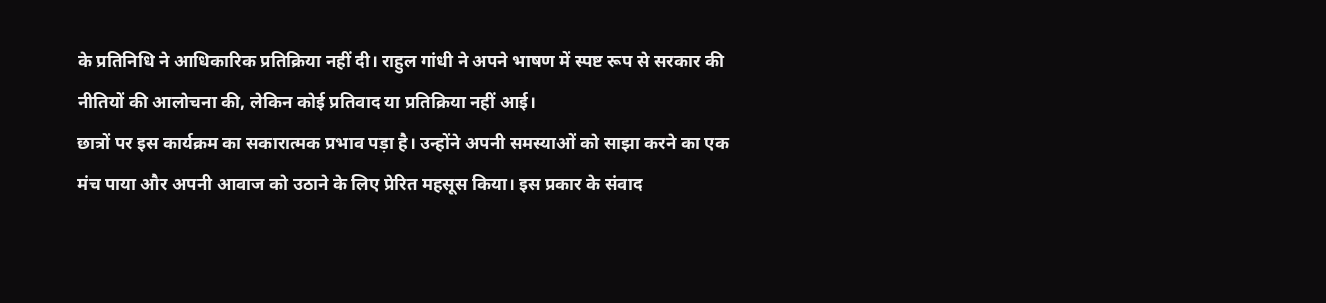के प्रतिनिधि ने आधिकारिक प्रतिक्रिया नहीं दी। राहुल गांधी ने अपने भाषण में स्पष्ट रूप से सरकार की नीतियों की आलोचना की, लेकिन कोई प्रतिवाद या प्रतिक्रिया नहीं आई।
छात्रों पर इस कार्यक्रम का सकारात्मक प्रभाव पड़ा है। उन्होंने अपनी समस्याओं को साझा करने का एक मंच पाया और अपनी आवाज को उठाने के लिए प्रेरित महसूस किया। इस प्रकार के संवाद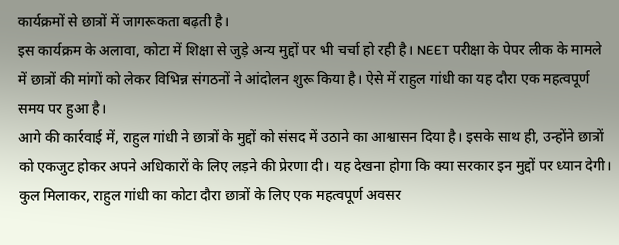कार्यक्रमों से छात्रों में जागरूकता बढ़ती है।
इस कार्यक्रम के अलावा, कोटा में शिक्षा से जुड़े अन्य मुद्दों पर भी चर्चा हो रही है। NEET परीक्षा के पेपर लीक के मामले में छात्रों की मांगों को लेकर विभिन्न संगठनों ने आंदोलन शुरू किया है। ऐसे में राहुल गांधी का यह दौरा एक महत्वपूर्ण समय पर हुआ है।
आगे की कार्रवाई में, राहुल गांधी ने छात्रों के मुद्दों को संसद में उठाने का आश्वासन दिया है। इसके साथ ही, उन्होंने छात्रों को एकजुट होकर अपने अधिकारों के लिए लड़ने की प्रेरणा दी। यह देखना होगा कि क्या सरकार इन मुद्दों पर ध्यान देगी।
कुल मिलाकर, राहुल गांधी का कोटा दौरा छात्रों के लिए एक महत्वपूर्ण अवसर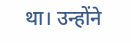था। उन्होंने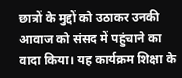छात्रों के मुद्दों को उठाकर उनकी आवाज को संसद में पहुंचाने का वादा किया। यह कार्यक्रम शिक्षा के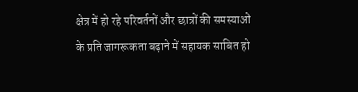क्षेत्र में हो रहे परिवर्तनों और छात्रों की समस्याओं के प्रति जागरूकता बढ़ाने में सहायक साबित हो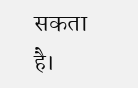सकता है।